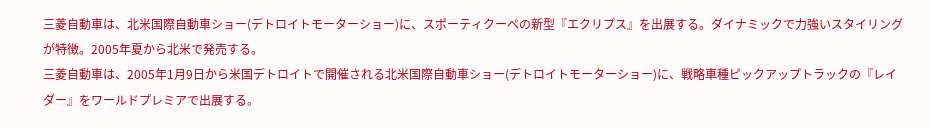三菱自動車は、北米国際自動車ショー(デトロイトモーターショー)に、スポーティクーペの新型『エクリプス』を出展する。ダイナミックで力強いスタイリングが特徴。2005年夏から北米で発売する。
三菱自動車は、2005年1月9日から米国デトロイトで開催される北米国際自動車ショー(デトロイトモーターショー)に、戦略車種ピックアップトラックの『レイダー』をワールドプレミアで出展する。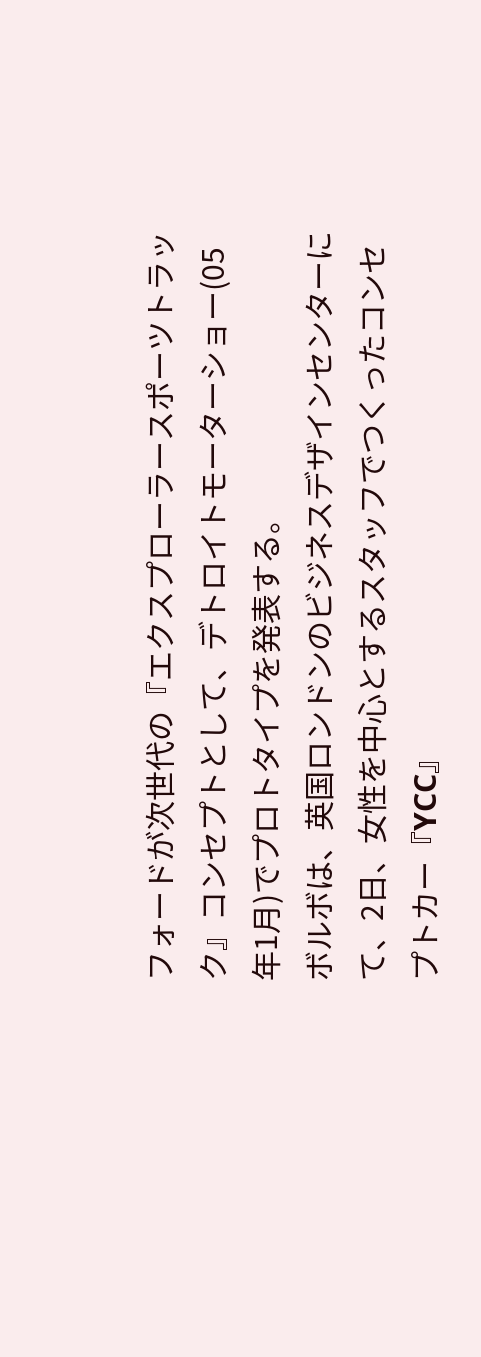フォードが次世代の『エクスプローラースポーツトラック』コンセプトとして、デトロイトモーターショー(05年1月)でプロトタイプを発表する。
ボルボは、英国ロンドンのビジネスデザインセンターにて、2日、女性を中心とするスタッフでつくったコンセプトカー『YCC』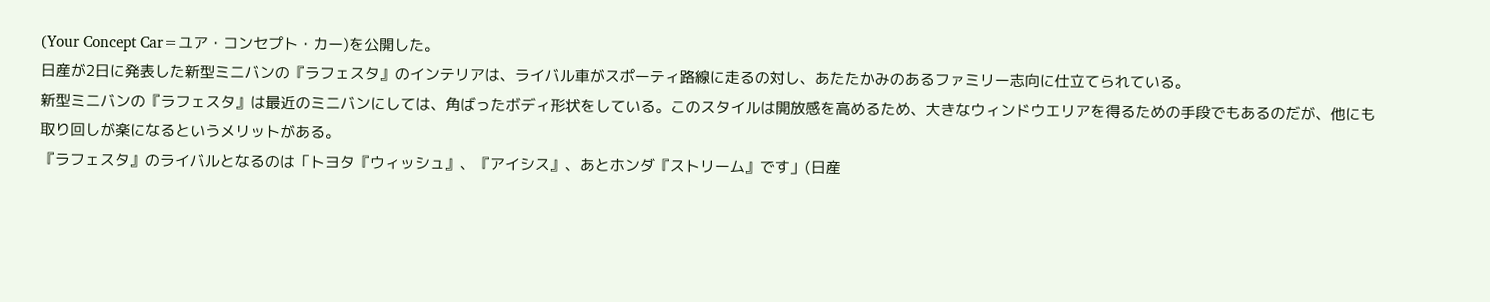(Your Concept Car=ユア・コンセプト・カー)を公開した。
日産が2日に発表した新型ミニバンの『ラフェスタ』のインテリアは、ライバル車がスポーティ路線に走るの対し、あたたかみのあるファミリー志向に仕立てられている。
新型ミニバンの『ラフェスタ』は最近のミニバンにしては、角ばったボディ形状をしている。このスタイルは開放感を高めるため、大きなウィンドウエリアを得るための手段でもあるのだが、他にも取り回しが楽になるというメリットがある。
『ラフェスタ』のライバルとなるのは「トヨタ『ウィッシュ』、『アイシス』、あとホンダ『ストリーム』です」(日産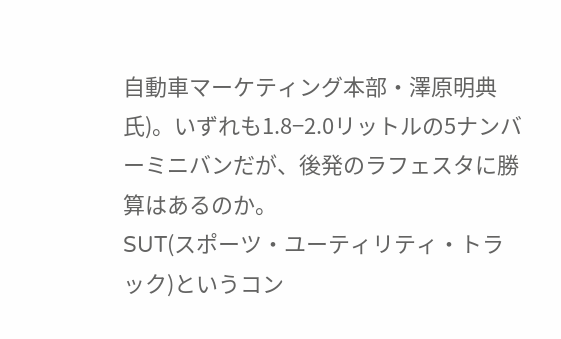自動車マーケティング本部・澤原明典氏)。いずれも1.8−2.0リットルの5ナンバーミニバンだが、後発のラフェスタに勝算はあるのか。
SUT(スポーツ・ユーティリティ・トラック)というコン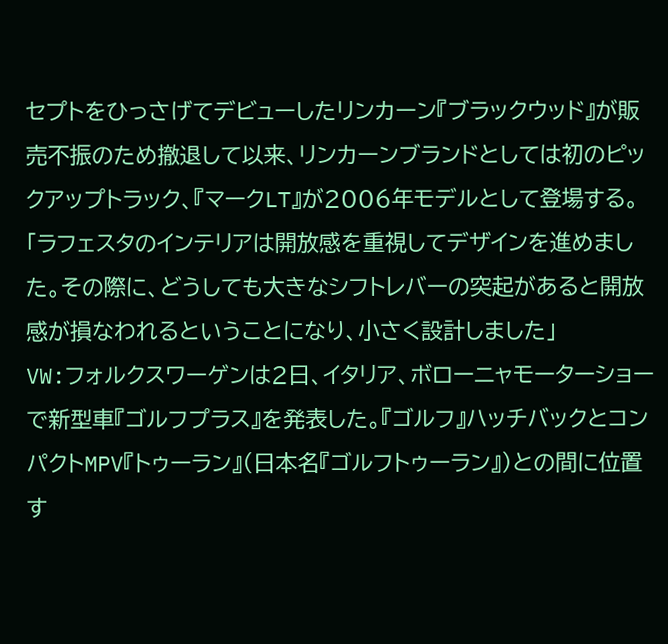セプトをひっさげてデビューしたリンカーン『ブラックウッド』が販売不振のため撤退して以来、リンカーンブランドとしては初のピックアップトラック、『マークLT』が2006年モデルとして登場する。
「ラフェスタのインテリアは開放感を重視してデザインを進めました。その際に、どうしても大きなシフトレバーの突起があると開放感が損なわれるということになり、小さく設計しました」
VW:フォルクスワーゲンは2日、イタリア、ボローニャモーターショーで新型車『ゴルフプラス』を発表した。『ゴルフ』ハッチバックとコンパクトMPV『トゥーラン』(日本名『ゴルフトゥーラン』)との間に位置す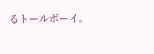るトールボーイ。